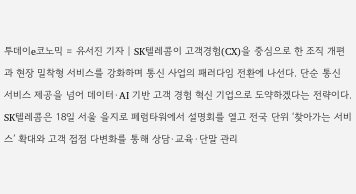투데이e코노믹 = 유서진 기자 | SK텔레콤이 고객경험(CX)을 중심으로 한 조직 개편과 현장 밀착형 서비스를 강화하며 통신 사업의 패러다임 전환에 나선다. 단순 통신 서비스 제공을 넘어 데이터·AI 기반 고객 경험 혁신 기업으로 도약하겠다는 전략이다. SK텔레콤은 18일 서울 을지로 페럼타워에서 설명회를 열고 전국 단위 ‘찾아가는 서비스’ 확대와 고객 접점 다변화를 통해 상담·교육·단말 관리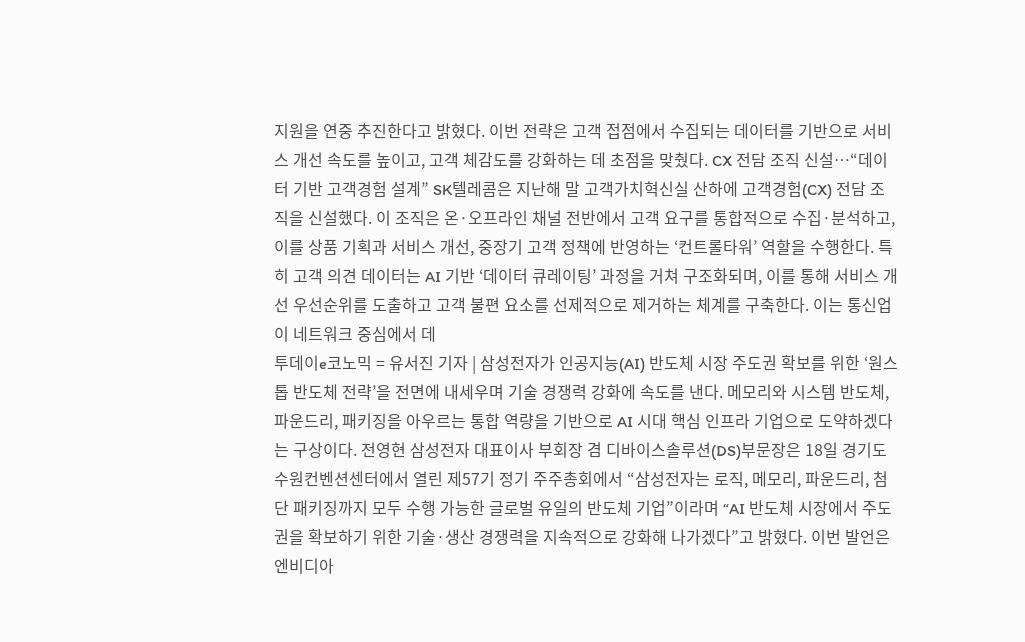지원을 연중 추진한다고 밝혔다. 이번 전략은 고객 접점에서 수집되는 데이터를 기반으로 서비스 개선 속도를 높이고, 고객 체감도를 강화하는 데 초점을 맞췄다. CX 전담 조직 신설…“데이터 기반 고객경험 설계” SK텔레콤은 지난해 말 고객가치혁신실 산하에 고객경험(CX) 전담 조직을 신설했다. 이 조직은 온·오프라인 채널 전반에서 고객 요구를 통합적으로 수집·분석하고, 이를 상품 기획과 서비스 개선, 중장기 고객 정책에 반영하는 ‘컨트롤타워’ 역할을 수행한다. 특히 고객 의견 데이터는 AI 기반 ‘데이터 큐레이팅’ 과정을 거쳐 구조화되며, 이를 통해 서비스 개선 우선순위를 도출하고 고객 불편 요소를 선제적으로 제거하는 체계를 구축한다. 이는 통신업이 네트워크 중심에서 데
투데이e코노믹 = 유서진 기자 | 삼성전자가 인공지능(AI) 반도체 시장 주도권 확보를 위한 ‘원스톱 반도체 전략’을 전면에 내세우며 기술 경쟁력 강화에 속도를 낸다. 메모리와 시스템 반도체, 파운드리, 패키징을 아우르는 통합 역량을 기반으로 AI 시대 핵심 인프라 기업으로 도약하겠다는 구상이다. 전영현 삼성전자 대표이사 부회장 겸 디바이스솔루션(DS)부문장은 18일 경기도 수원컨벤션센터에서 열린 제57기 정기 주주총회에서 “삼성전자는 로직, 메모리, 파운드리, 첨단 패키징까지 모두 수행 가능한 글로벌 유일의 반도체 기업”이라며 “AI 반도체 시장에서 주도권을 확보하기 위한 기술·생산 경쟁력을 지속적으로 강화해 나가겠다”고 밝혔다. 이번 발언은 엔비디아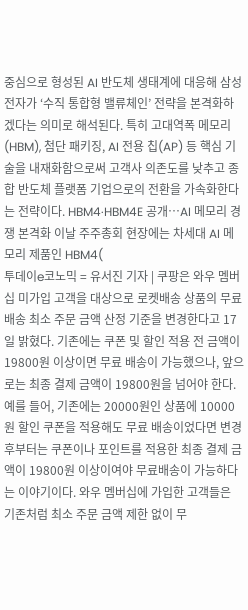중심으로 형성된 AI 반도체 생태계에 대응해 삼성전자가 ‘수직 통합형 밸류체인’ 전략을 본격화하겠다는 의미로 해석된다. 특히 고대역폭 메모리(HBM), 첨단 패키징, AI 전용 칩(AP) 등 핵심 기술을 내재화함으로써 고객사 의존도를 낮추고 종합 반도체 플랫폼 기업으로의 전환을 가속화한다는 전략이다. HBM4·HBM4E 공개…AI 메모리 경쟁 본격화 이날 주주총회 현장에는 차세대 AI 메모리 제품인 HBM4(
투데이e코노믹 = 유서진 기자 | 쿠팡은 와우 멤버십 미가입 고객을 대상으로 로켓배송 상품의 무료 배송 최소 주문 금액 산정 기준을 변경한다고 17일 밝혔다. 기존에는 쿠폰 및 할인 적용 전 금액이 19800원 이상이면 무료 배송이 가능했으나, 앞으로는 최종 결제 금액이 19800원을 넘어야 한다. 예를 들어, 기존에는 20000원인 상품에 10000원 할인 쿠폰을 적용해도 무료 배송이었다면 변경 후부터는 쿠폰이나 포인트를 적용한 최종 결제 금액이 19800원 이상이여야 무료배송이 가능하다는 이야기이다. 와우 멤버십에 가입한 고객들은 기존처럼 최소 주문 금액 제한 없이 무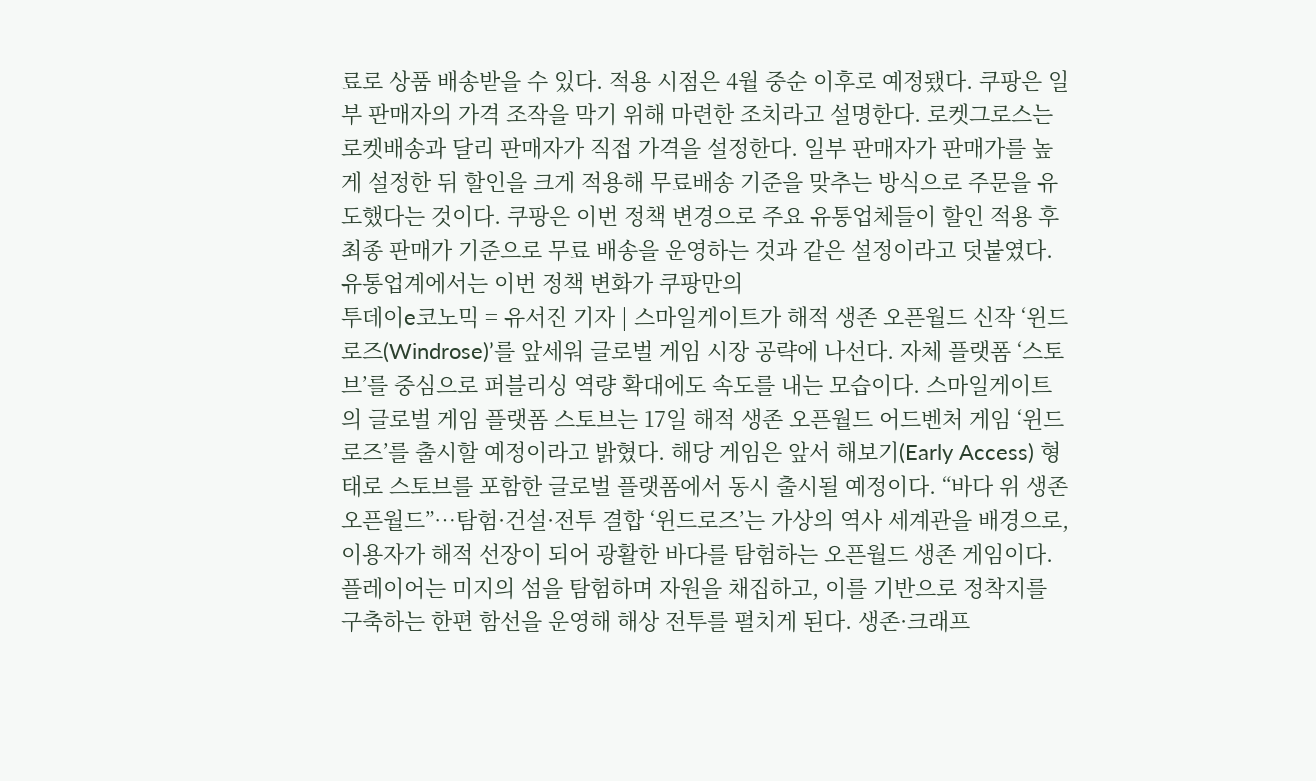료로 상품 배송받을 수 있다. 적용 시점은 4월 중순 이후로 예정됐다. 쿠팡은 일부 판매자의 가격 조작을 막기 위해 마련한 조치라고 설명한다. 로켓그로스는 로켓배송과 달리 판매자가 직접 가격을 설정한다. 일부 판매자가 판매가를 높게 설정한 뒤 할인을 크게 적용해 무료배송 기준을 맞추는 방식으로 주문을 유도했다는 것이다. 쿠팡은 이번 정책 변경으로 주요 유통업체들이 할인 적용 후 최종 판매가 기준으로 무료 배송을 운영하는 것과 같은 설정이라고 덧붙였다. 유통업계에서는 이번 정책 변화가 쿠팡만의
투데이e코노믹 = 유서진 기자 | 스마일게이트가 해적 생존 오픈월드 신작 ‘윈드로즈(Windrose)’를 앞세워 글로벌 게임 시장 공략에 나선다. 자체 플랫폼 ‘스토브’를 중심으로 퍼블리싱 역량 확대에도 속도를 내는 모습이다. 스마일게이트의 글로벌 게임 플랫폼 스토브는 17일 해적 생존 오픈월드 어드벤처 게임 ‘윈드로즈’를 출시할 예정이라고 밝혔다. 해당 게임은 앞서 해보기(Early Access) 형태로 스토브를 포함한 글로벌 플랫폼에서 동시 출시될 예정이다. “바다 위 생존 오픈월드”…탐험·건설·전투 결합 ‘윈드로즈’는 가상의 역사 세계관을 배경으로, 이용자가 해적 선장이 되어 광활한 바다를 탐험하는 오픈월드 생존 게임이다. 플레이어는 미지의 섬을 탐험하며 자원을 채집하고, 이를 기반으로 정착지를 구축하는 한편 함선을 운영해 해상 전투를 펼치게 된다. 생존·크래프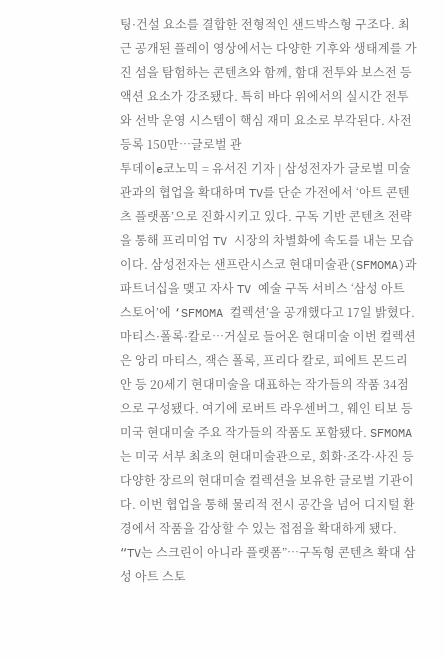팅·건설 요소를 결합한 전형적인 샌드박스형 구조다. 최근 공개된 플레이 영상에서는 다양한 기후와 생태계를 가진 섬을 탐험하는 콘텐츠와 함께, 함대 전투와 보스전 등 액션 요소가 강조됐다. 특히 바다 위에서의 실시간 전투와 선박 운영 시스템이 핵심 재미 요소로 부각된다. 사전등록 150만…글로벌 관
투데이e코노믹 = 유서진 기자 | 삼성전자가 글로벌 미술관과의 협업을 확대하며 TV를 단순 가전에서 ‘아트 콘텐츠 플랫폼’으로 진화시키고 있다. 구독 기반 콘텐츠 전략을 통해 프리미엄 TV 시장의 차별화에 속도를 내는 모습이다. 삼성전자는 샌프란시스코 현대미술관(SFMOMA)과 파트너십을 맺고 자사 TV 예술 구독 서비스 ‘삼성 아트 스토어’에 ‘SFMOMA 컬렉션’을 공개했다고 17일 밝혔다. 마티스·폴록·칼로…거실로 들어온 현대미술 이번 컬렉션은 앙리 마티스, 잭슨 폴록, 프리다 칼로, 피에트 몬드리안 등 20세기 현대미술을 대표하는 작가들의 작품 34점으로 구성됐다. 여기에 로버트 라우센버그, 웨인 티보 등 미국 현대미술 주요 작가들의 작품도 포함됐다. SFMOMA는 미국 서부 최초의 현대미술관으로, 회화·조각·사진 등 다양한 장르의 현대미술 컬렉션을 보유한 글로벌 기관이다. 이번 협업을 통해 물리적 전시 공간을 넘어 디지털 환경에서 작품을 감상할 수 있는 접점을 확대하게 됐다. “TV는 스크린이 아니라 플랫폼”…구독형 콘텐츠 확대 삼성 아트 스토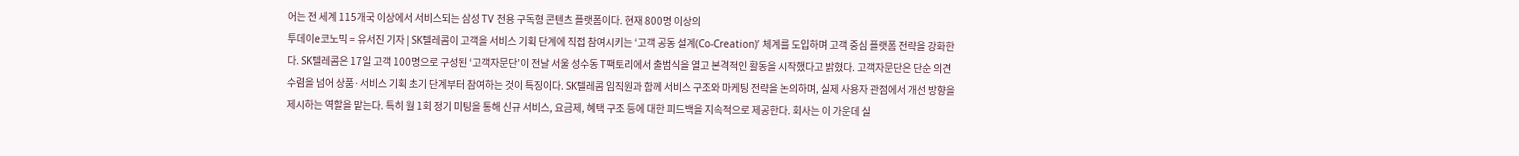어는 전 세계 115개국 이상에서 서비스되는 삼성 TV 전용 구독형 콘텐츠 플랫폼이다. 현재 800명 이상의
투데이e코노믹 = 유서진 기자 | SK텔레콤이 고객을 서비스 기획 단계에 직접 참여시키는 ‘고객 공동 설계(Co-Creation)’ 체계를 도입하며 고객 중심 플랫폼 전략을 강화한다. SK텔레콤은 17일 고객 100명으로 구성된 ‘고객자문단’이 전날 서울 성수동 T팩토리에서 출범식을 열고 본격적인 활동을 시작했다고 밝혔다. 고객자문단은 단순 의견 수렴을 넘어 상품·서비스 기획 초기 단계부터 참여하는 것이 특징이다. SK텔레콤 임직원과 함께 서비스 구조와 마케팅 전략을 논의하며, 실제 사용자 관점에서 개선 방향을 제시하는 역할을 맡는다. 특히 월 1회 정기 미팅을 통해 신규 서비스, 요금제, 혜택 구조 등에 대한 피드백을 지속적으로 제공한다. 회사는 이 가운데 실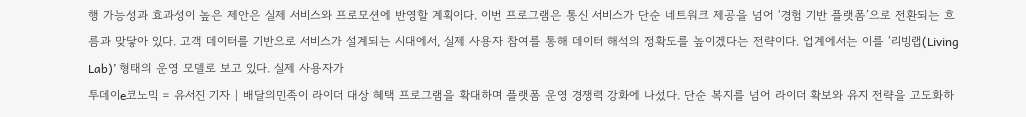행 가능성과 효과성이 높은 제안은 실제 서비스와 프로모션에 반영할 계획이다. 이번 프로그램은 통신 서비스가 단순 네트워크 제공을 넘어 ‘경험 기반 플랫폼’으로 전환되는 흐름과 맞닿아 있다. 고객 데이터를 기반으로 서비스가 설계되는 시대에서, 실제 사용자 참여를 통해 데이터 해석의 정확도를 높이겠다는 전략이다. 업계에서는 이를 ‘리빙랩(Living Lab)’ 형태의 운영 모델로 보고 있다. 실제 사용자가
투데이e코노믹 = 유서진 기자 | 배달의민족이 라이더 대상 혜택 프로그램을 확대하며 플랫폼 운영 경쟁력 강화에 나섰다. 단순 복지를 넘어 라이더 확보와 유지 전략을 고도화하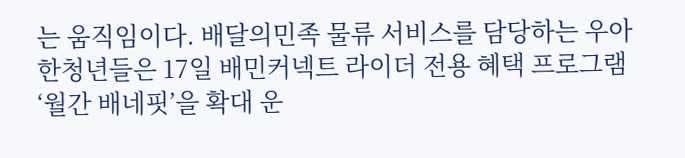는 움직임이다. 배달의민족 물류 서비스를 담당하는 우아한청년들은 17일 배민커넥트 라이더 전용 혜택 프로그램 ‘월간 배네핏’을 확대 운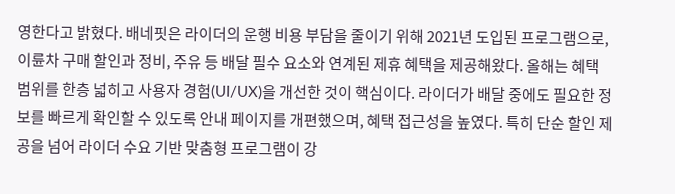영한다고 밝혔다. 배네핏은 라이더의 운행 비용 부담을 줄이기 위해 2021년 도입된 프로그램으로, 이륜차 구매 할인과 정비, 주유 등 배달 필수 요소와 연계된 제휴 혜택을 제공해왔다. 올해는 혜택 범위를 한층 넓히고 사용자 경험(UI/UX)을 개선한 것이 핵심이다. 라이더가 배달 중에도 필요한 정보를 빠르게 확인할 수 있도록 안내 페이지를 개편했으며, 혜택 접근성을 높였다. 특히 단순 할인 제공을 넘어 라이더 수요 기반 맞춤형 프로그램이 강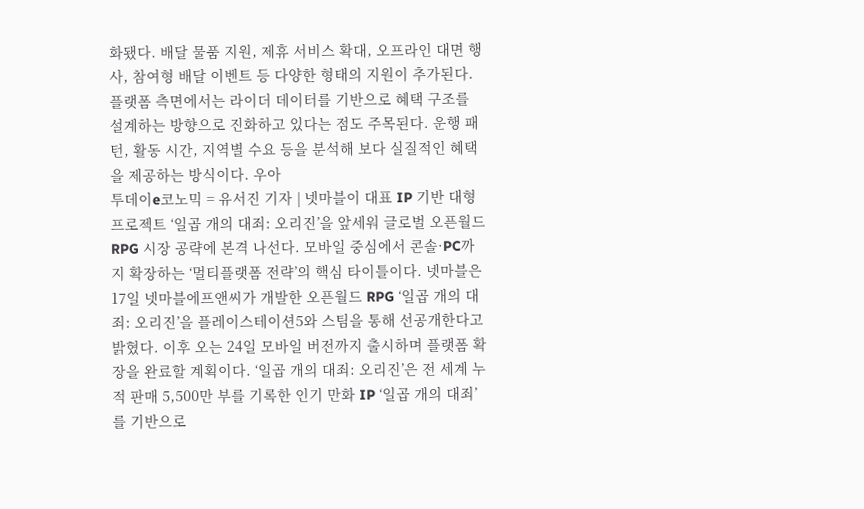화됐다. 배달 물품 지원, 제휴 서비스 확대, 오프라인 대면 행사, 참여형 배달 이벤트 등 다양한 형태의 지원이 추가된다. 플랫폼 측면에서는 라이더 데이터를 기반으로 혜택 구조를 설계하는 방향으로 진화하고 있다는 점도 주목된다. 운행 패턴, 활동 시간, 지역별 수요 등을 분석해 보다 실질적인 혜택을 제공하는 방식이다. 우아
투데이e코노믹 = 유서진 기자 | 넷마블이 대표 IP 기반 대형 프로젝트 ‘일곱 개의 대죄: 오리진’을 앞세워 글로벌 오픈월드 RPG 시장 공략에 본격 나선다. 모바일 중심에서 콘솔·PC까지 확장하는 ‘멀티플랫폼 전략’의 핵심 타이틀이다. 넷마블은 17일 넷마블에프앤씨가 개발한 오픈월드 RPG ‘일곱 개의 대죄: 오리진’을 플레이스테이션5와 스팀을 통해 선공개한다고 밝혔다. 이후 오는 24일 모바일 버전까지 출시하며 플랫폼 확장을 완료할 계획이다. ‘일곱 개의 대죄: 오리진’은 전 세계 누적 판매 5,500만 부를 기록한 인기 만화 IP ‘일곱 개의 대죄’를 기반으로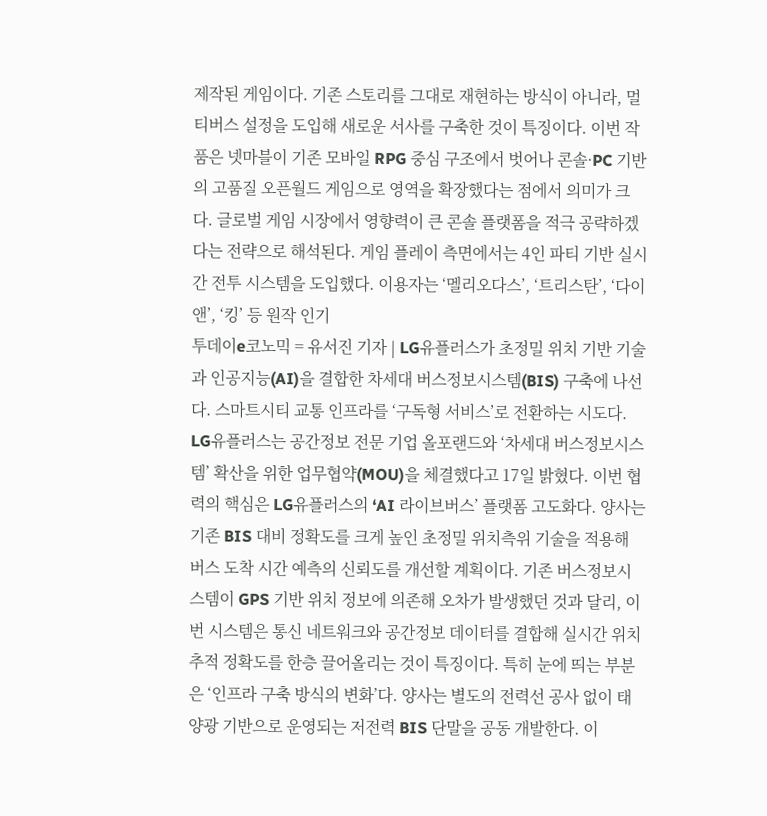제작된 게임이다. 기존 스토리를 그대로 재현하는 방식이 아니라, 멀티버스 설정을 도입해 새로운 서사를 구축한 것이 특징이다. 이번 작품은 넷마블이 기존 모바일 RPG 중심 구조에서 벗어나 콘솔·PC 기반의 고품질 오픈월드 게임으로 영역을 확장했다는 점에서 의미가 크다. 글로벌 게임 시장에서 영향력이 큰 콘솔 플랫폼을 적극 공략하겠다는 전략으로 해석된다. 게임 플레이 측면에서는 4인 파티 기반 실시간 전투 시스템을 도입했다. 이용자는 ‘멜리오다스’, ‘트리스탄’, ‘다이앤’, ‘킹’ 등 원작 인기
투데이e코노믹 = 유서진 기자 | LG유플러스가 초정밀 위치 기반 기술과 인공지능(AI)을 결합한 차세대 버스정보시스템(BIS) 구축에 나선다. 스마트시티 교통 인프라를 ‘구독형 서비스’로 전환하는 시도다. LG유플러스는 공간정보 전문 기업 올포랜드와 ‘차세대 버스정보시스템’ 확산을 위한 업무협약(MOU)을 체결했다고 17일 밝혔다. 이번 협력의 핵심은 LG유플러스의 ‘AI 라이브버스’ 플랫폼 고도화다. 양사는 기존 BIS 대비 정확도를 크게 높인 초정밀 위치측위 기술을 적용해 버스 도착 시간 예측의 신뢰도를 개선할 계획이다. 기존 버스정보시스템이 GPS 기반 위치 정보에 의존해 오차가 발생했던 것과 달리, 이번 시스템은 통신 네트워크와 공간정보 데이터를 결합해 실시간 위치 추적 정확도를 한층 끌어올리는 것이 특징이다. 특히 눈에 띄는 부분은 ‘인프라 구축 방식의 변화’다. 양사는 별도의 전력선 공사 없이 태양광 기반으로 운영되는 저전력 BIS 단말을 공동 개발한다. 이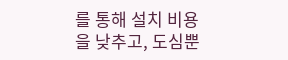를 통해 설치 비용을 낮추고, 도심뿐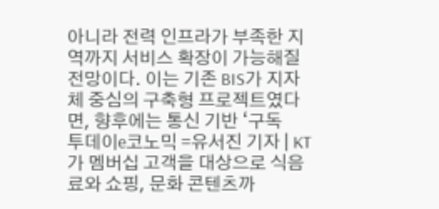아니라 전력 인프라가 부족한 지역까지 서비스 확장이 가능해질 전망이다. 이는 기존 BIS가 지자체 중심의 구축형 프로젝트였다면, 향후에는 통신 기반 ‘구독
투데이e코노믹 =유서진 기자 | KT가 멤버십 고객을 대상으로 식음료와 쇼핑, 문화 콘텐츠까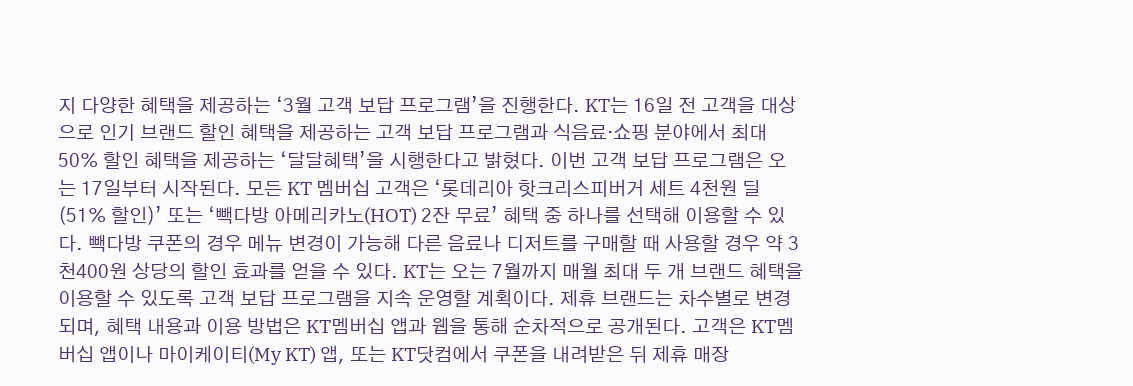지 다양한 혜택을 제공하는 ‘3월 고객 보답 프로그램’을 진행한다. KT는 16일 전 고객을 대상으로 인기 브랜드 할인 혜택을 제공하는 고객 보답 프로그램과 식음료·쇼핑 분야에서 최대 50% 할인 혜택을 제공하는 ‘달달혜택’을 시행한다고 밝혔다. 이번 고객 보답 프로그램은 오는 17일부터 시작된다. 모든 KT 멤버십 고객은 ‘롯데리아 핫크리스피버거 세트 4천원 딜(51% 할인)’ 또는 ‘빽다방 아메리카노(HOT) 2잔 무료’ 혜택 중 하나를 선택해 이용할 수 있다. 빽다방 쿠폰의 경우 메뉴 변경이 가능해 다른 음료나 디저트를 구매할 때 사용할 경우 약 3천400원 상당의 할인 효과를 얻을 수 있다. KT는 오는 7월까지 매월 최대 두 개 브랜드 혜택을 이용할 수 있도록 고객 보답 프로그램을 지속 운영할 계획이다. 제휴 브랜드는 차수별로 변경되며, 혜택 내용과 이용 방법은 KT멤버십 앱과 웹을 통해 순차적으로 공개된다. 고객은 KT멤버십 앱이나 마이케이티(My KT) 앱, 또는 KT닷컴에서 쿠폰을 내려받은 뒤 제휴 매장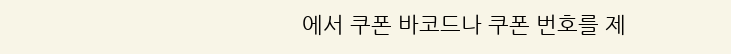에서 쿠폰 바코드나 쿠폰 번호를 제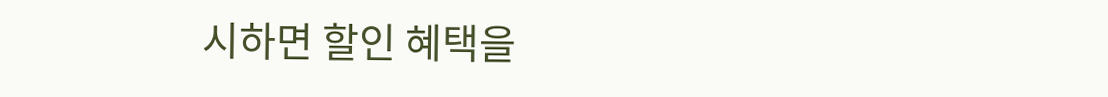시하면 할인 혜택을